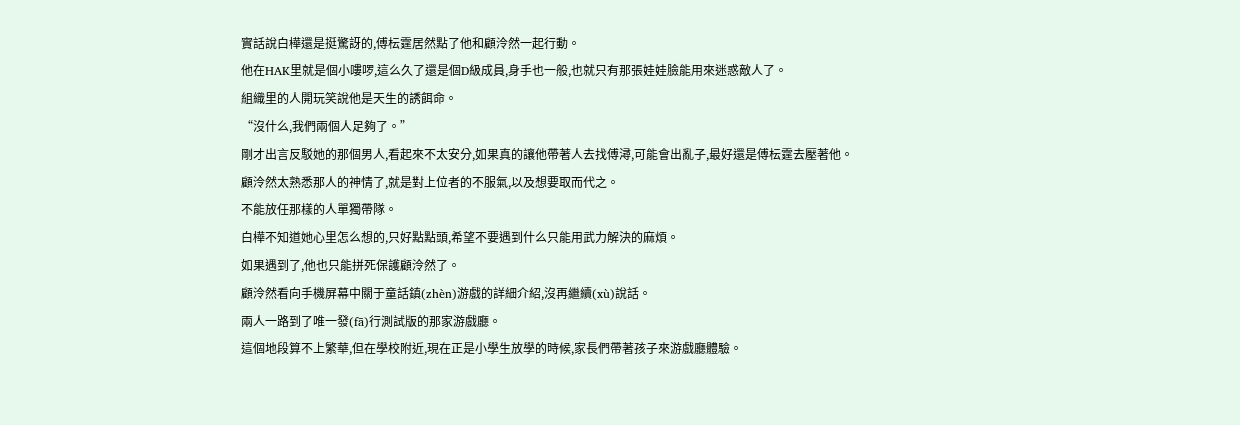實話說白樺還是挺驚訝的,傅枟霆居然點了他和顧泠然一起行動。
他在HAK里就是個小嘍啰,這么久了還是個D級成員,身手也一般,也就只有那張娃娃臉能用來迷惑敵人了。
組織里的人開玩笑說他是天生的誘餌命。
“沒什么,我們兩個人足夠了。”
剛才出言反駁她的那個男人,看起來不太安分,如果真的讓他帶著人去找傅潯,可能會出亂子,最好還是傅枟霆去壓著他。
顧泠然太熟悉那人的神情了,就是對上位者的不服氣,以及想要取而代之。
不能放任那樣的人單獨帶隊。
白樺不知道她心里怎么想的,只好點點頭,希望不要遇到什么只能用武力解決的麻煩。
如果遇到了,他也只能拼死保護顧泠然了。
顧泠然看向手機屏幕中關于童話鎮(zhèn)游戲的詳細介紹,沒再繼續(xù)說話。
兩人一路到了唯一發(fā)行測試版的那家游戲廳。
這個地段算不上繁華,但在學校附近,現在正是小學生放學的時候,家長們帶著孩子來游戲廳體驗。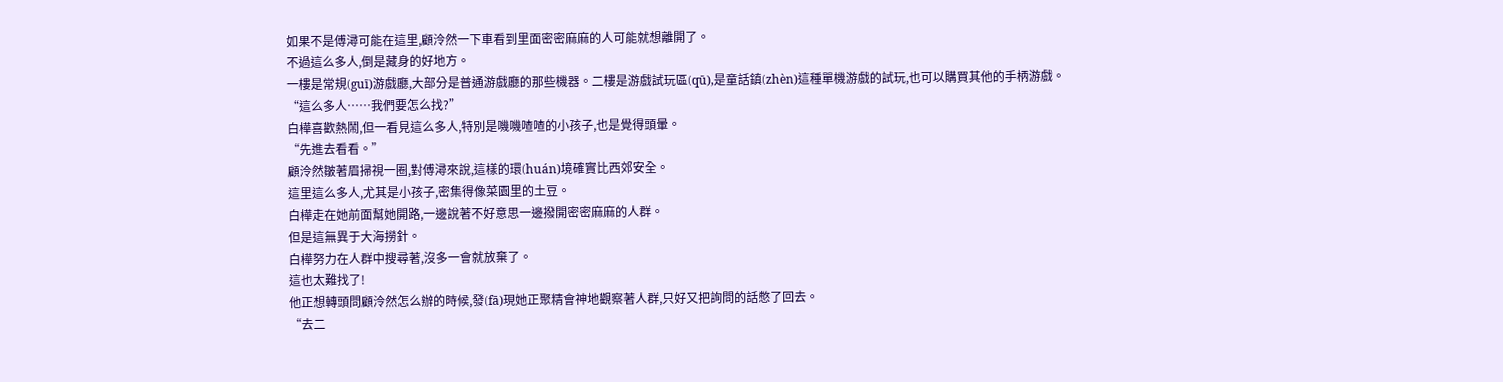如果不是傅潯可能在這里,顧泠然一下車看到里面密密麻麻的人可能就想離開了。
不過這么多人,倒是藏身的好地方。
一樓是常規(guī)游戲廳,大部分是普通游戲廳的那些機器。二樓是游戲試玩區(qū),是童話鎮(zhèn)這種單機游戲的試玩,也可以購買其他的手柄游戲。
“這么多人……我們要怎么找?”
白樺喜歡熱鬧,但一看見這么多人,特別是嘰嘰喳喳的小孩子,也是覺得頭暈。
“先進去看看。”
顧泠然皺著眉掃視一圈,對傅潯來說,這樣的環(huán)境確實比西郊安全。
這里這么多人,尤其是小孩子,密集得像菜園里的土豆。
白樺走在她前面幫她開路,一邊說著不好意思一邊撥開密密麻麻的人群。
但是這無異于大海撈針。
白樺努力在人群中搜尋著,沒多一會就放棄了。
這也太難找了!
他正想轉頭問顧泠然怎么辦的時候,發(fā)現她正聚精會神地觀察著人群,只好又把詢問的話憋了回去。
“去二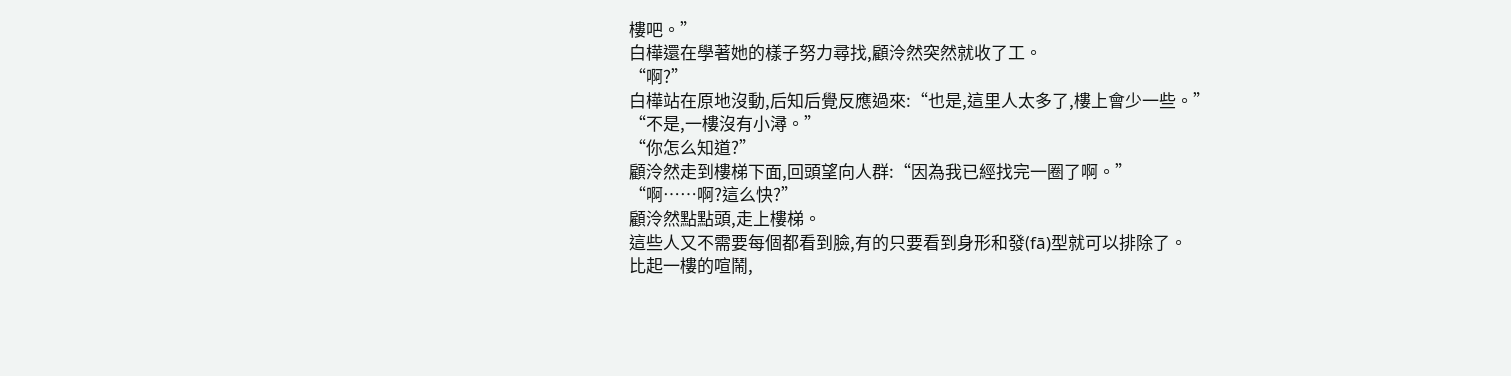樓吧。”
白樺還在學著她的樣子努力尋找,顧泠然突然就收了工。
“啊?”
白樺站在原地沒動,后知后覺反應過來:“也是,這里人太多了,樓上會少一些。”
“不是,一樓沒有小潯。”
“你怎么知道?”
顧泠然走到樓梯下面,回頭望向人群:“因為我已經找完一圈了啊。”
“啊……啊?這么快?”
顧泠然點點頭,走上樓梯。
這些人又不需要每個都看到臉,有的只要看到身形和發(fā)型就可以排除了。
比起一樓的喧鬧,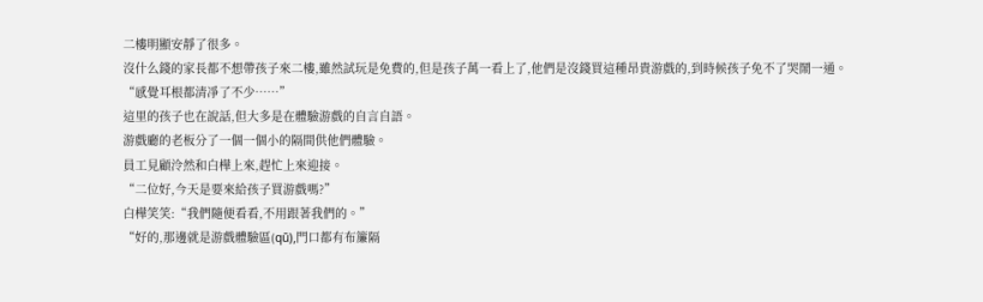二樓明顯安靜了很多。
沒什么錢的家長都不想帶孩子來二樓,雖然試玩是免費的,但是孩子萬一看上了,他們是沒錢買這種昂貴游戲的,到時候孩子免不了哭鬧一通。
“感覺耳根都清凈了不少……”
這里的孩子也在說話,但大多是在體驗游戲的自言自語。
游戲廳的老板分了一個一個小的隔間供他們體驗。
員工見顧泠然和白樺上來,趕忙上來迎接。
“二位好,今天是要來給孩子買游戲嗎?”
白樺笑笑:“我們隨便看看,不用跟著我們的。”
“好的,那邊就是游戲體驗區(qū),門口都有布簾隔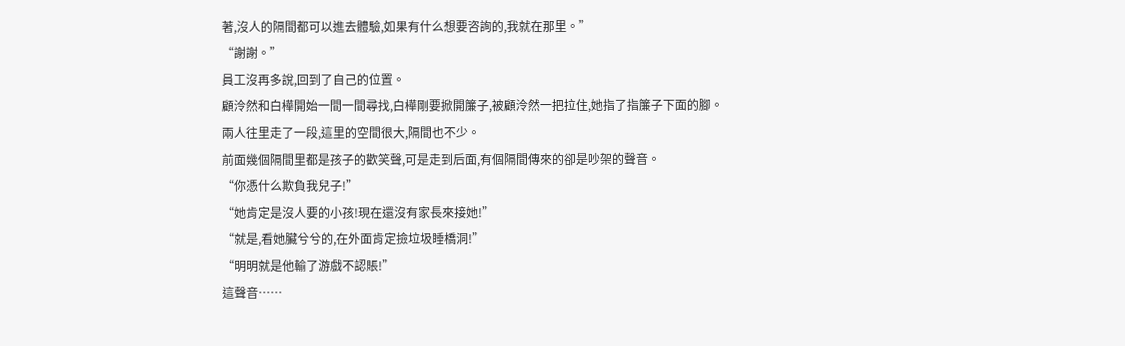著,沒人的隔間都可以進去體驗,如果有什么想要咨詢的,我就在那里。”
“謝謝。”
員工沒再多說,回到了自己的位置。
顧泠然和白樺開始一間一間尋找,白樺剛要掀開簾子,被顧泠然一把拉住,她指了指簾子下面的腳。
兩人往里走了一段,這里的空間很大,隔間也不少。
前面幾個隔間里都是孩子的歡笑聲,可是走到后面,有個隔間傳來的卻是吵架的聲音。
“你憑什么欺負我兒子!”
“她肯定是沒人要的小孩!現在還沒有家長來接她!”
“就是,看她臟兮兮的,在外面肯定撿垃圾睡橋洞!”
“明明就是他輸了游戲不認賬!”
這聲音……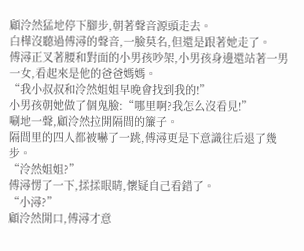顧泠然猛地停下腳步,朝著聲音源頭走去。
白樺沒聽過傅潯的聲音,一臉莫名,但還是跟著她走了。
傅潯正叉著腰和對面的小男孩吵架,小男孩身邊還站著一男一女,看起來是他的爸爸媽媽。
“我小叔叔和泠然姐姐早晚會找到我的!”
小男孩朝她做了個鬼臉:“哪里啊?我怎么沒看見!”
唰地一聲,顧泠然拉開隔間的簾子。
隔間里的四人都被嚇了一跳,傅潯更是下意識往后退了幾步。
“泠然姐姐?”
傅潯愣了一下,揉揉眼睛,懷疑自己看錯了。
“小潯?”
顧泠然開口,傅潯才意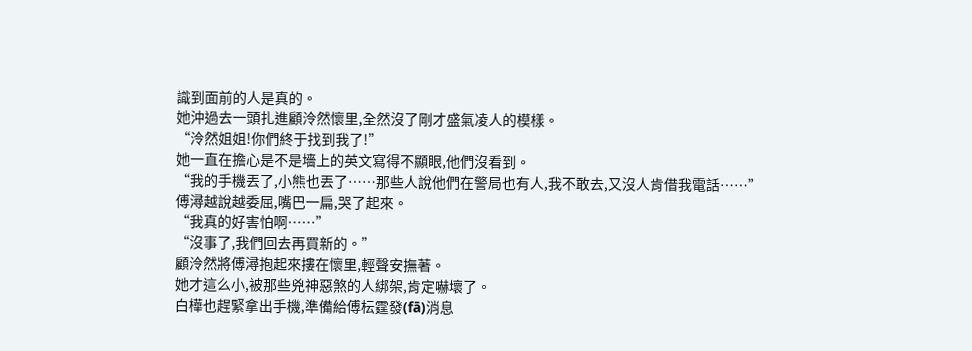識到面前的人是真的。
她沖過去一頭扎進顧泠然懷里,全然沒了剛才盛氣凌人的模樣。
“泠然姐姐!你們終于找到我了!”
她一直在擔心是不是墻上的英文寫得不顯眼,他們沒看到。
“我的手機丟了,小熊也丟了……那些人說他們在警局也有人,我不敢去,又沒人肯借我電話……”
傅潯越說越委屈,嘴巴一扁,哭了起來。
“我真的好害怕啊……”
“沒事了,我們回去再買新的。”
顧泠然將傅潯抱起來摟在懷里,輕聲安撫著。
她才這么小,被那些兇神惡煞的人綁架,肯定嚇壞了。
白樺也趕緊拿出手機,準備給傅枟霆發(fā)消息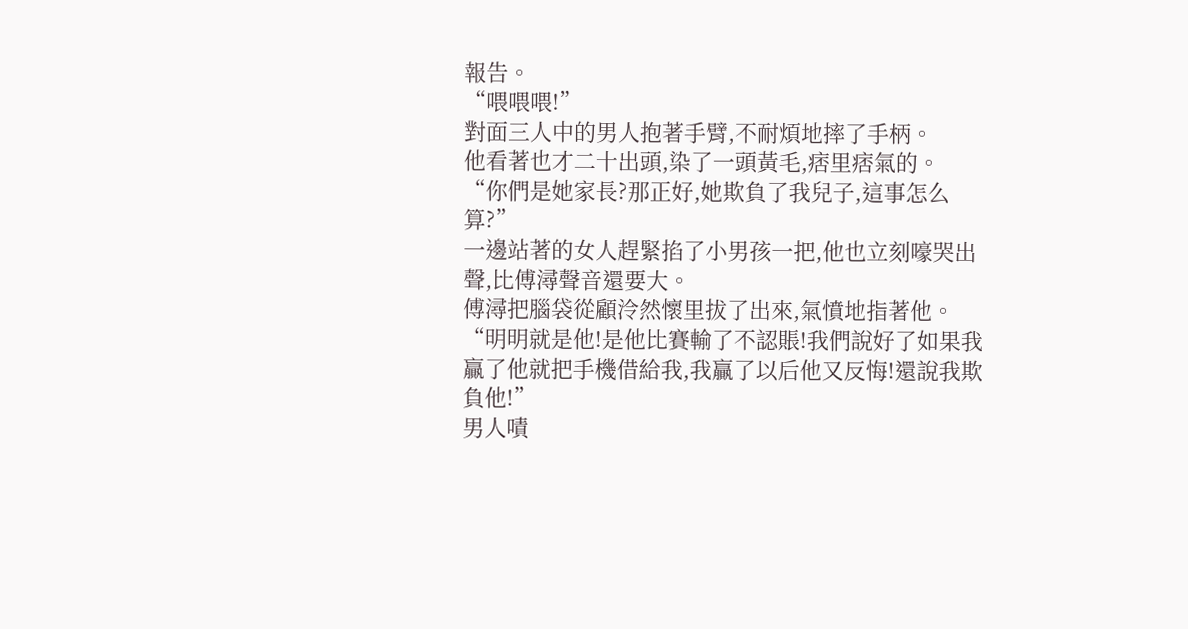報告。
“喂喂喂!”
對面三人中的男人抱著手臂,不耐煩地摔了手柄。
他看著也才二十出頭,染了一頭黃毛,痞里痞氣的。
“你們是她家長?那正好,她欺負了我兒子,這事怎么算?”
一邊站著的女人趕緊掐了小男孩一把,他也立刻嚎哭出聲,比傅潯聲音還要大。
傅潯把腦袋從顧泠然懷里拔了出來,氣憤地指著他。
“明明就是他!是他比賽輸了不認賬!我們說好了如果我贏了他就把手機借給我,我贏了以后他又反悔!還說我欺負他!”
男人嘖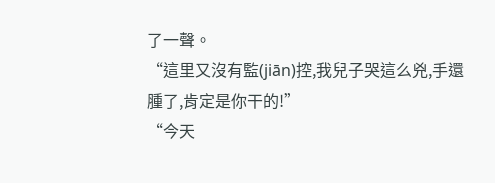了一聲。
“這里又沒有監(jiān)控,我兒子哭這么兇,手還腫了,肯定是你干的!”
“今天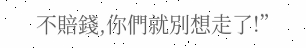不賠錢,你們就別想走了!”